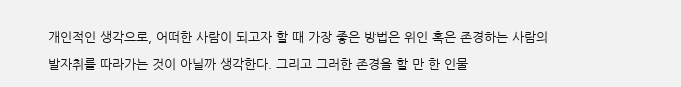개인적인 생각으로, 어떠한 사람이 되고자 할 때 가장 좋은 방법은 위인 혹은 존경하는 사람의 발자취를 따라가는 것이 아닐까 생각한다. 그리고 그러한 존경을 할 만 한 인물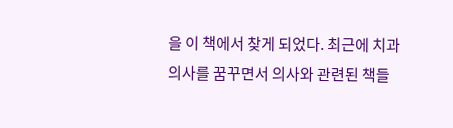을 이 책에서 찾게 되었다. 최근에 치과 의사를 꿈꾸면서 의사와 관련된 책들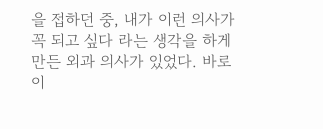을 접하던 중, 내가 이런 의사가 꼭 되고 싶다 라는 생각을 하게 만든 외과 의사가 있었다. 바로 이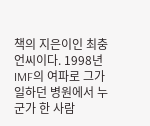책의 지은이인 최충언씨이다. 1998년 IMF의 여파로 그가 일하던 병원에서 누군가 한 사람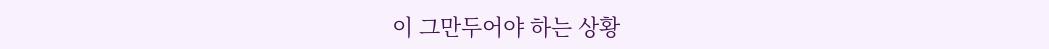이 그만두어야 하는 상황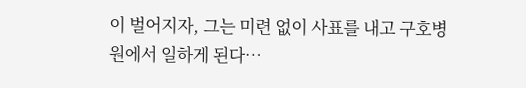이 벌어지자, 그는 미련 없이 사표를 내고 구호병원에서 일하게 된다…